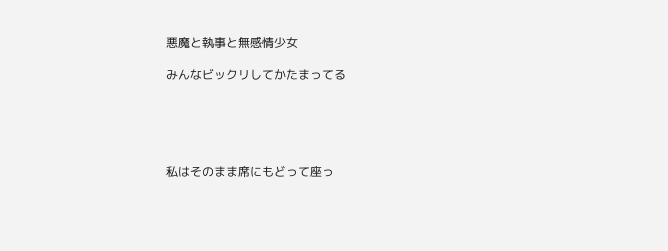悪魔と執事と無感情少女

みんなビックリしてかたまってる





私はそのまま席にもどって座っ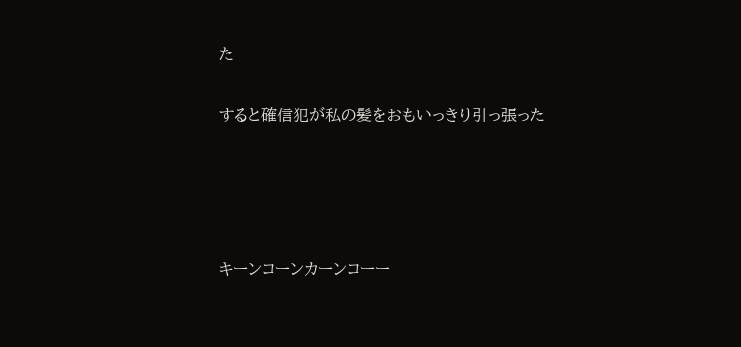た

すると確信犯が私の髪をおもいっきり引っ張った




キーンコーンカーンコーー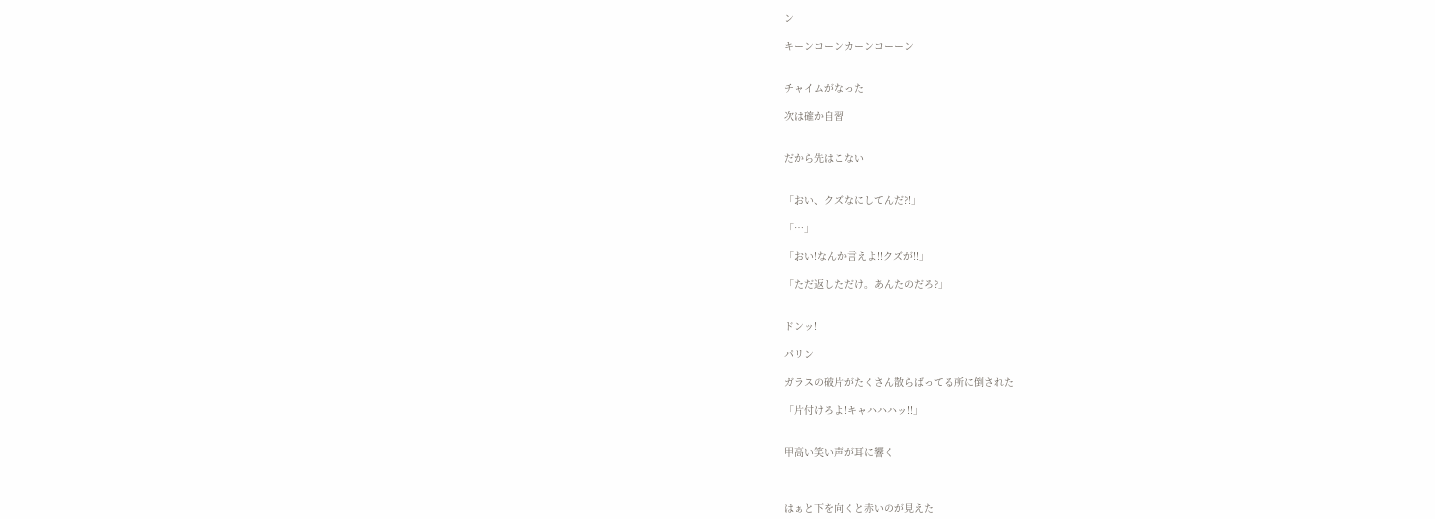ン

キーンコーンカーンコーーン


チャイムがなった

次は確か自習


だから先はこない


「おい、クズなにしてんだ?!」

「…」

「おい!なんか言えよ!!クズが!!」

「ただ返しただけ。あんたのだろ?」


ドンッ!

パリン

ガラスの破片がたくさん散らばってる所に倒された

「片付けろよ!キャハハハッ!!」


甲高い笑い声が耳に響く



はぁと下を向くと赤いのが見えた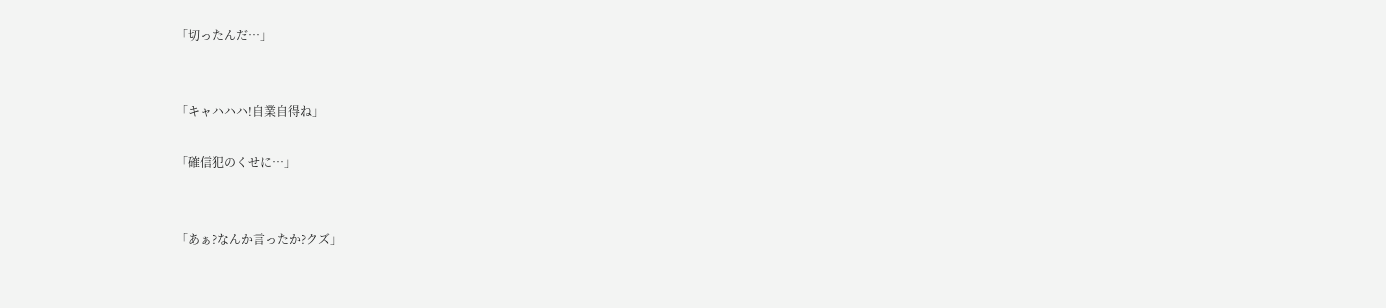「切ったんだ…」


「キャハハハ!自業自得ね」

「確信犯のくせに…」


「あぁ?なんか言ったか?クズ」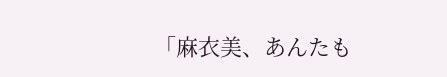「麻衣美、あんたも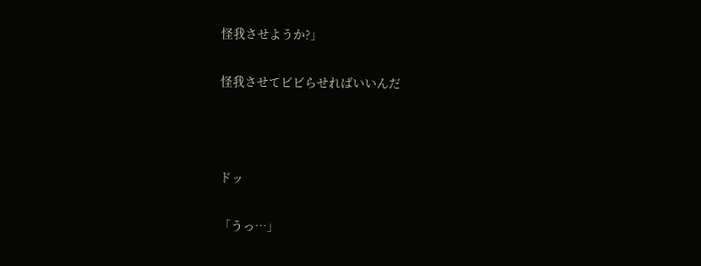怪我させようか?」


怪我させてビビらせればいいんだ





ドッ


「うっ…」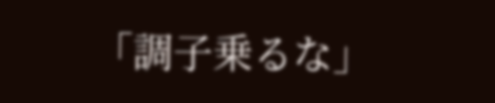「調子乗るな」